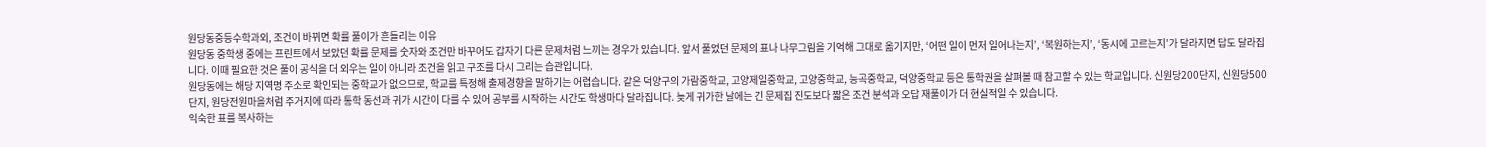원당동중등수학과외, 조건이 바뀌면 확률 풀이가 흔들리는 이유
원당동 중학생 중에는 프린트에서 보았던 확률 문제를 숫자와 조건만 바꾸어도 갑자기 다른 문제처럼 느끼는 경우가 있습니다. 앞서 풀었던 문제의 표나 나무그림을 기억해 그대로 옮기지만, ‘어떤 일이 먼저 일어나는지’, ‘복원하는지’, ‘동시에 고르는지’가 달라지면 답도 달라집니다. 이때 필요한 것은 풀이 공식을 더 외우는 일이 아니라 조건을 읽고 구조를 다시 그리는 습관입니다.
원당동에는 해당 지역명 주소로 확인되는 중학교가 없으므로, 학교를 특정해 출제경향을 말하기는 어렵습니다. 같은 덕양구의 가람중학교, 고양제일중학교, 고양중학교, 능곡중학교, 덕양중학교 등은 통학권을 살펴볼 때 참고할 수 있는 학교입니다. 신원당200단지, 신원당500단지, 원당전원마을처럼 주거지에 따라 통학 동선과 귀가 시간이 다를 수 있어 공부를 시작하는 시간도 학생마다 달라집니다. 늦게 귀가한 날에는 긴 문제집 진도보다 짧은 조건 분석과 오답 재풀이가 더 현실적일 수 있습니다.
익숙한 표를 복사하는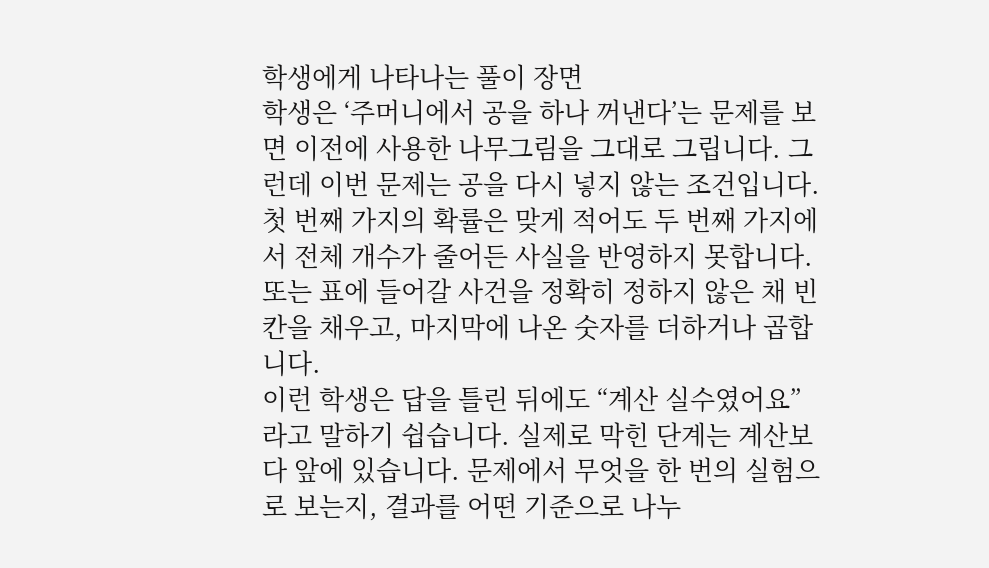학생에게 나타나는 풀이 장면
학생은 ‘주머니에서 공을 하나 꺼낸다’는 문제를 보면 이전에 사용한 나무그림을 그대로 그립니다. 그런데 이번 문제는 공을 다시 넣지 않는 조건입니다. 첫 번째 가지의 확률은 맞게 적어도 두 번째 가지에서 전체 개수가 줄어든 사실을 반영하지 못합니다. 또는 표에 들어갈 사건을 정확히 정하지 않은 채 빈칸을 채우고, 마지막에 나온 숫자를 더하거나 곱합니다.
이런 학생은 답을 틀린 뒤에도 “계산 실수였어요”라고 말하기 쉽습니다. 실제로 막힌 단계는 계산보다 앞에 있습니다. 문제에서 무엇을 한 번의 실험으로 보는지, 결과를 어떤 기준으로 나누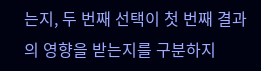는지, 두 번째 선택이 첫 번째 결과의 영향을 받는지를 구분하지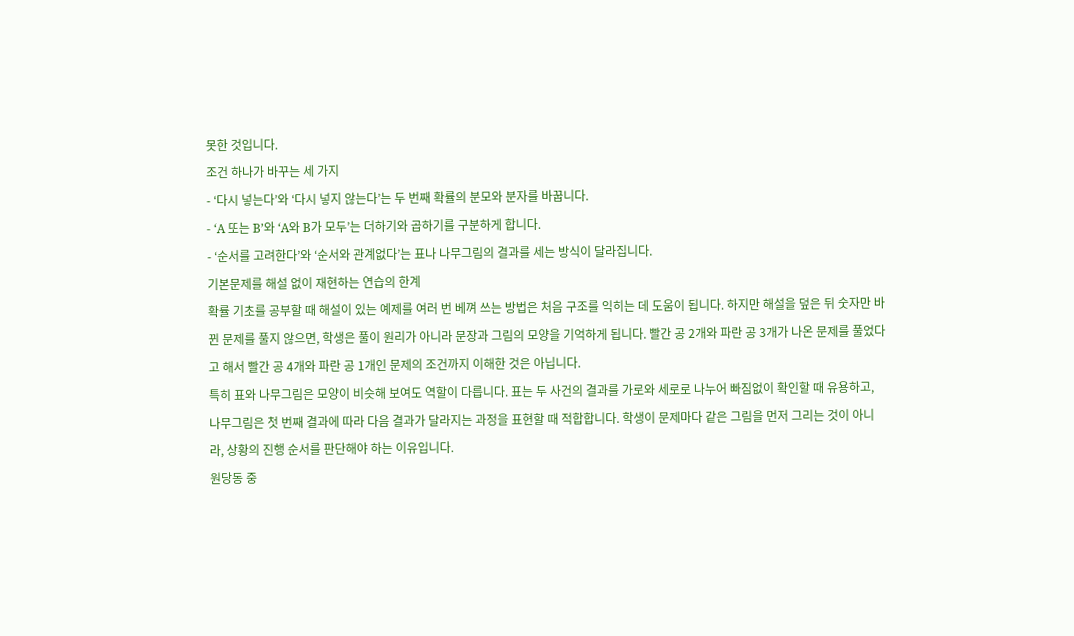못한 것입니다.
조건 하나가 바꾸는 세 가지
- ‘다시 넣는다’와 ‘다시 넣지 않는다’는 두 번째 확률의 분모와 분자를 바꿉니다.
- ‘A 또는 B’와 ‘A와 B가 모두’는 더하기와 곱하기를 구분하게 합니다.
- ‘순서를 고려한다’와 ‘순서와 관계없다’는 표나 나무그림의 결과를 세는 방식이 달라집니다.
기본문제를 해설 없이 재현하는 연습의 한계
확률 기초를 공부할 때 해설이 있는 예제를 여러 번 베껴 쓰는 방법은 처음 구조를 익히는 데 도움이 됩니다. 하지만 해설을 덮은 뒤 숫자만 바뀐 문제를 풀지 않으면, 학생은 풀이 원리가 아니라 문장과 그림의 모양을 기억하게 됩니다. 빨간 공 2개와 파란 공 3개가 나온 문제를 풀었다고 해서 빨간 공 4개와 파란 공 1개인 문제의 조건까지 이해한 것은 아닙니다.
특히 표와 나무그림은 모양이 비슷해 보여도 역할이 다릅니다. 표는 두 사건의 결과를 가로와 세로로 나누어 빠짐없이 확인할 때 유용하고, 나무그림은 첫 번째 결과에 따라 다음 결과가 달라지는 과정을 표현할 때 적합합니다. 학생이 문제마다 같은 그림을 먼저 그리는 것이 아니라, 상황의 진행 순서를 판단해야 하는 이유입니다.
원당동 중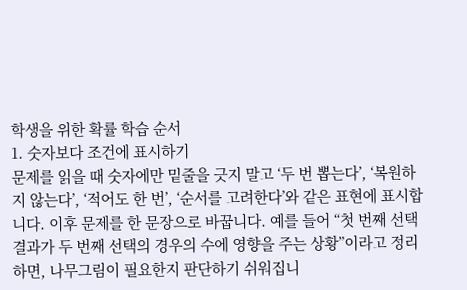학생을 위한 확률 학습 순서
1. 숫자보다 조건에 표시하기
문제를 읽을 때 숫자에만 밑줄을 긋지 말고 ‘두 번 뽑는다’, ‘복원하지 않는다’, ‘적어도 한 번’, ‘순서를 고려한다’와 같은 표현에 표시합니다. 이후 문제를 한 문장으로 바꿉니다. 예를 들어 “첫 번째 선택 결과가 두 번째 선택의 경우의 수에 영향을 주는 상황”이라고 정리하면, 나무그림이 필요한지 판단하기 쉬워집니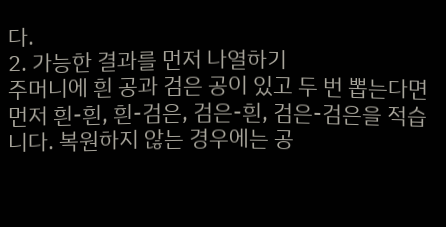다.
2. 가능한 결과를 먼저 나열하기
주머니에 흰 공과 검은 공이 있고 두 번 뽑는다면 먼저 흰-흰, 흰-검은, 검은-흰, 검은-검은을 적습니다. 복원하지 않는 경우에는 공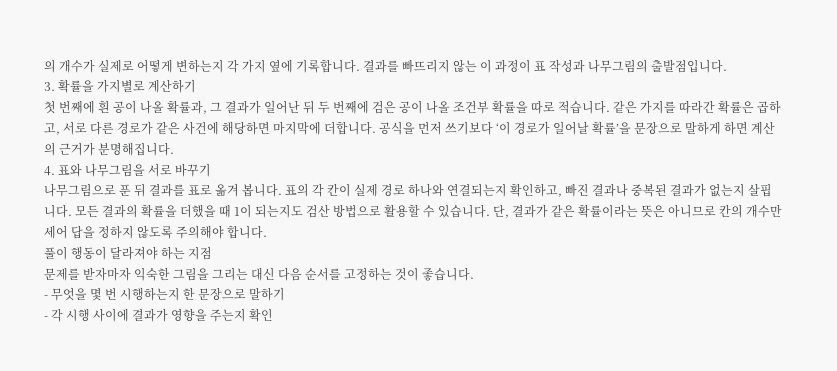의 개수가 실제로 어떻게 변하는지 각 가지 옆에 기록합니다. 결과를 빠뜨리지 않는 이 과정이 표 작성과 나무그림의 출발점입니다.
3. 확률을 가지별로 계산하기
첫 번째에 흰 공이 나올 확률과, 그 결과가 일어난 뒤 두 번째에 검은 공이 나올 조건부 확률을 따로 적습니다. 같은 가지를 따라간 확률은 곱하고, 서로 다른 경로가 같은 사건에 해당하면 마지막에 더합니다. 공식을 먼저 쓰기보다 ‘이 경로가 일어날 확률’을 문장으로 말하게 하면 계산의 근거가 분명해집니다.
4. 표와 나무그림을 서로 바꾸기
나무그림으로 푼 뒤 결과를 표로 옮겨 봅니다. 표의 각 칸이 실제 경로 하나와 연결되는지 확인하고, 빠진 결과나 중복된 결과가 없는지 살핍니다. 모든 결과의 확률을 더했을 때 1이 되는지도 검산 방법으로 활용할 수 있습니다. 단, 결과가 같은 확률이라는 뜻은 아니므로 칸의 개수만 세어 답을 정하지 않도록 주의해야 합니다.
풀이 행동이 달라져야 하는 지점
문제를 받자마자 익숙한 그림을 그리는 대신 다음 순서를 고정하는 것이 좋습니다.
- 무엇을 몇 번 시행하는지 한 문장으로 말하기
- 각 시행 사이에 결과가 영향을 주는지 확인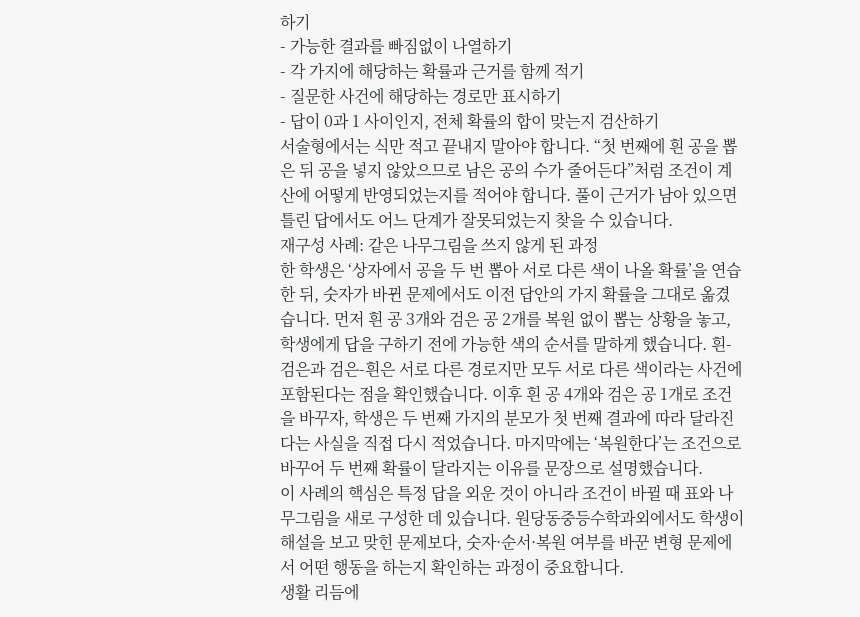하기
- 가능한 결과를 빠짐없이 나열하기
- 각 가지에 해당하는 확률과 근거를 함께 적기
- 질문한 사건에 해당하는 경로만 표시하기
- 답이 0과 1 사이인지, 전체 확률의 합이 맞는지 검산하기
서술형에서는 식만 적고 끝내지 말아야 합니다. “첫 번째에 흰 공을 뽑은 뒤 공을 넣지 않았으므로 남은 공의 수가 줄어든다”처럼 조건이 계산에 어떻게 반영되었는지를 적어야 합니다. 풀이 근거가 남아 있으면 틀린 답에서도 어느 단계가 잘못되었는지 찾을 수 있습니다.
재구성 사례: 같은 나무그림을 쓰지 않게 된 과정
한 학생은 ‘상자에서 공을 두 번 뽑아 서로 다른 색이 나올 확률’을 연습한 뒤, 숫자가 바뀐 문제에서도 이전 답안의 가지 확률을 그대로 옮겼습니다. 먼저 흰 공 3개와 검은 공 2개를 복원 없이 뽑는 상황을 놓고, 학생에게 답을 구하기 전에 가능한 색의 순서를 말하게 했습니다. 흰-검은과 검은-흰은 서로 다른 경로지만 모두 서로 다른 색이라는 사건에 포함된다는 점을 확인했습니다. 이후 흰 공 4개와 검은 공 1개로 조건을 바꾸자, 학생은 두 번째 가지의 분모가 첫 번째 결과에 따라 달라진다는 사실을 직접 다시 적었습니다. 마지막에는 ‘복원한다’는 조건으로 바꾸어 두 번째 확률이 달라지는 이유를 문장으로 설명했습니다.
이 사례의 핵심은 특정 답을 외운 것이 아니라 조건이 바뀔 때 표와 나무그림을 새로 구성한 데 있습니다. 원당동중등수학과외에서도 학생이 해설을 보고 맞힌 문제보다, 숫자·순서·복원 여부를 바꾼 변형 문제에서 어떤 행동을 하는지 확인하는 과정이 중요합니다.
생활 리듬에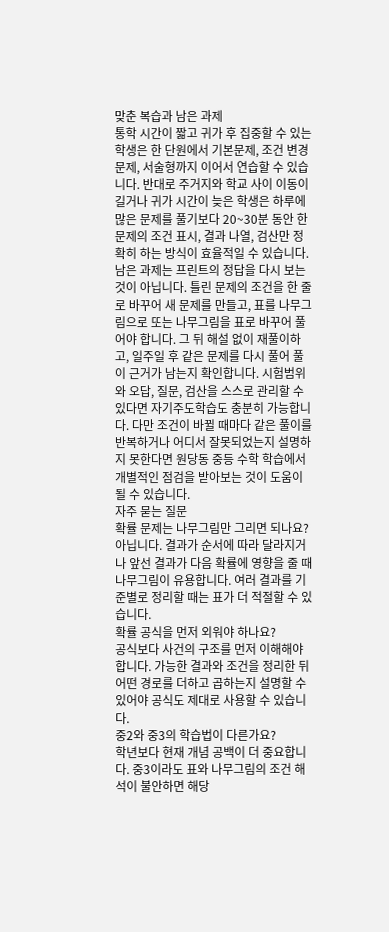맞춘 복습과 남은 과제
통학 시간이 짧고 귀가 후 집중할 수 있는 학생은 한 단원에서 기본문제, 조건 변경 문제, 서술형까지 이어서 연습할 수 있습니다. 반대로 주거지와 학교 사이 이동이 길거나 귀가 시간이 늦은 학생은 하루에 많은 문제를 풀기보다 20~30분 동안 한 문제의 조건 표시, 결과 나열, 검산만 정확히 하는 방식이 효율적일 수 있습니다.
남은 과제는 프린트의 정답을 다시 보는 것이 아닙니다. 틀린 문제의 조건을 한 줄로 바꾸어 새 문제를 만들고, 표를 나무그림으로 또는 나무그림을 표로 바꾸어 풀어야 합니다. 그 뒤 해설 없이 재풀이하고, 일주일 후 같은 문제를 다시 풀어 풀이 근거가 남는지 확인합니다. 시험범위와 오답, 질문, 검산을 스스로 관리할 수 있다면 자기주도학습도 충분히 가능합니다. 다만 조건이 바뀔 때마다 같은 풀이를 반복하거나 어디서 잘못되었는지 설명하지 못한다면 원당동 중등 수학 학습에서 개별적인 점검을 받아보는 것이 도움이 될 수 있습니다.
자주 묻는 질문
확률 문제는 나무그림만 그리면 되나요?
아닙니다. 결과가 순서에 따라 달라지거나 앞선 결과가 다음 확률에 영향을 줄 때 나무그림이 유용합니다. 여러 결과를 기준별로 정리할 때는 표가 더 적절할 수 있습니다.
확률 공식을 먼저 외워야 하나요?
공식보다 사건의 구조를 먼저 이해해야 합니다. 가능한 결과와 조건을 정리한 뒤 어떤 경로를 더하고 곱하는지 설명할 수 있어야 공식도 제대로 사용할 수 있습니다.
중2와 중3의 학습법이 다른가요?
학년보다 현재 개념 공백이 더 중요합니다. 중3이라도 표와 나무그림의 조건 해석이 불안하면 해당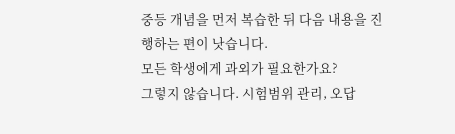중등 개념을 먼저 복습한 뒤 다음 내용을 진행하는 편이 낫습니다.
모든 학생에게 과외가 필요한가요?
그렇지 않습니다. 시험범위 관리, 오답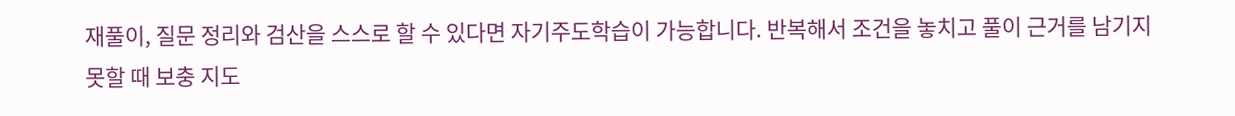재풀이, 질문 정리와 검산을 스스로 할 수 있다면 자기주도학습이 가능합니다. 반복해서 조건을 놓치고 풀이 근거를 남기지 못할 때 보충 지도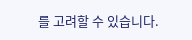를 고려할 수 있습니다.